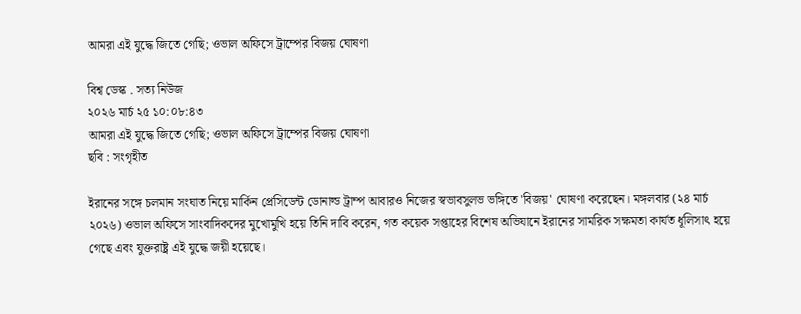আমরা এই যুদ্ধে জিতে গেছি; ওভাল অফিসে ট্রাম্পের বিজয় ঘোষণা

বিশ্ব ডেস্ক . সত্য নিউজ
২০২৬ মার্চ ২৫ ১০:০৮:৪৩
আমরা এই যুদ্ধে জিতে গেছি; ওভাল অফিসে ট্রাম্পের বিজয় ঘোষণা
ছবি : সংগৃহীত

ইরানের সঙ্গে চলমান সংঘাত নিয়ে মার্কিন প্রেসিডেন্ট ডোনাল্ড ট্রাম্প আবারও নিজের স্বভাবসুলভ ভঙ্গিতে 'বিজয়' ঘোষণা করেছেন। মঙ্গলবার (২৪ মার্চ ২০২৬) ওভাল অফিসে সাংবাদিকদের মুখোমুখি হয়ে তিনি দাবি করেন, গত কয়েক সপ্তাহের বিশেষ অভিযানে ইরানের সামরিক সক্ষমতা কার্যত ধূলিসাৎ হয়ে গেছে এবং যুক্তরাষ্ট্র এই যুদ্ধে জয়ী হয়েছে।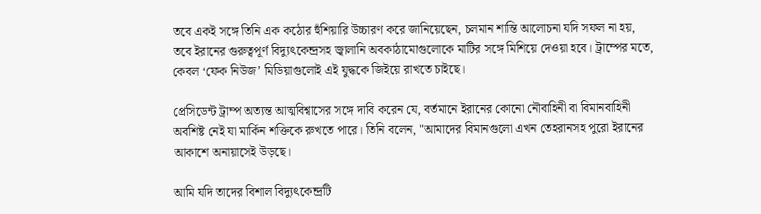তবে একই সঙ্গে তিনি এক কঠোর হুঁশিয়ারি উচ্চারণ করে জানিয়েছেন, চলমান শান্তি আলোচনা যদি সফল না হয়, তবে ইরানের গুরুত্বপূর্ণ বিদ্যুৎকেন্দ্রসহ জ্বালানি অবকাঠামোগুলোকে মাটির সঙ্গে মিশিয়ে দেওয়া হবে। ট্রাম্পের মতে, কেবল ‘ফেক নিউজ’ মিডিয়াগুলোই এই যুদ্ধকে জিইয়ে রাখতে চাইছে।

প্রেসিডেন্ট ট্রাম্প অত্যন্ত আত্মবিশ্বাসের সঙ্গে দাবি করেন যে, বর্তমানে ইরানের কোনো নৌবাহিনী বা বিমানবাহিনী অবশিষ্ট নেই যা মার্কিন শক্তিকে রুখতে পারে। তিনি বলেন, "আমাদের বিমানগুলো এখন তেহরানসহ পুরো ইরানের আকাশে অনায়াসেই উড়ছে।

আমি যদি তাদের বিশাল বিদ্যুৎকেন্দ্রটি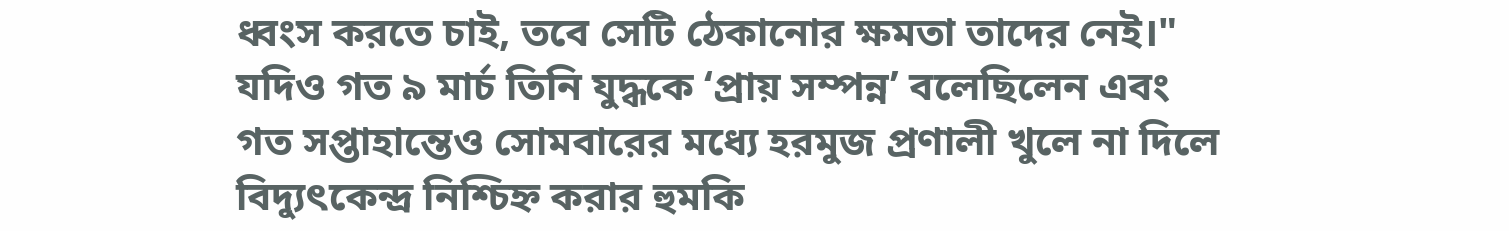ধ্বংস করতে চাই, তবে সেটি ঠেকানোর ক্ষমতা তাদের নেই।" যদিও গত ৯ মার্চ তিনি যুদ্ধকে ‘প্রায় সম্পন্ন’ বলেছিলেন এবং গত সপ্তাহান্তেও সোমবারের মধ্যে হরমুজ প্রণালী খুলে না দিলে বিদ্যুৎকেন্দ্র নিশ্চিহ্ন করার হুমকি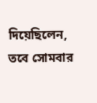দিয়েছিলেন, তবে সোমবার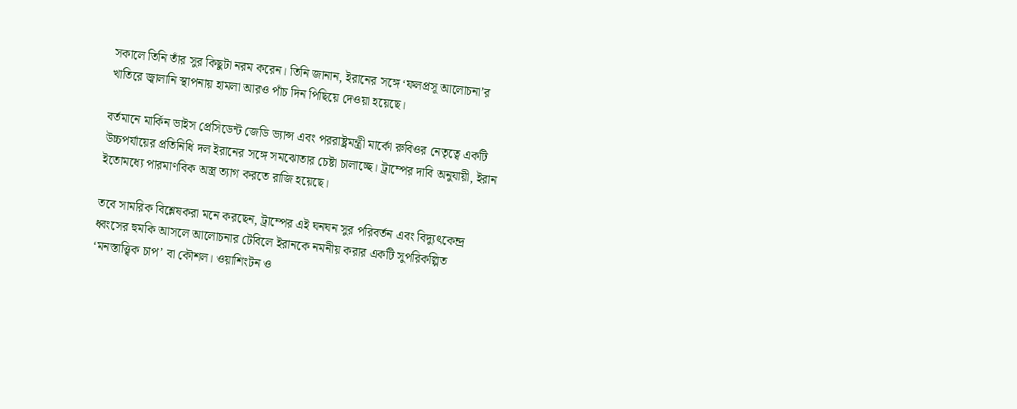সকালে তিনি তাঁর সুর কিছুটা নরম করেন। তিনি জানান, ইরানের সঙ্গে ‘ফলপ্রসূ আলোচনা’র খাতিরে জ্বালানি স্থাপনায় হামলা আরও পাঁচ দিন পিছিয়ে দেওয়া হয়েছে।

বর্তমানে মার্কিন ভাইস প্রেসিডেন্ট জেডি ভ্যান্স এবং পররাষ্ট্রমন্ত্রী মার্কো রুবিওর নেতৃত্বে একটি উচ্চপর্যায়ের প্রতিনিধি দল ইরানের সঙ্গে সমঝোতার চেষ্টা চালাচ্ছে। ট্রাম্পের দাবি অনুযায়ী, ইরান ইতোমধ্যে পারমাণবিক অস্ত্র ত্যাগ করতে রাজি হয়েছে।

তবে সামরিক বিশ্লেষকরা মনে করছেন, ট্রাম্পের এই ঘনঘন সুর পরিবর্তন এবং বিদ্যুৎকেন্দ্র ধ্বংসের হুমকি আসলে আলোচনার টেবিলে ইরানকে নমনীয় করার একটি সুপরিকল্পিত ‘মনস্তাত্ত্বিক চাপ’ বা কৌশল। ওয়াশিংটন ও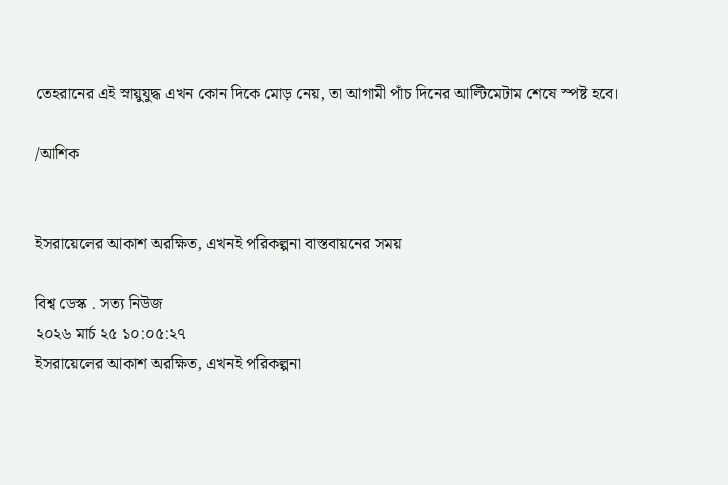তেহরানের এই স্নায়ুযুদ্ধ এখন কোন দিকে মোড় নেয়, তা আগামী পাঁচ দিনের আল্টিমেটাম শেষে স্পষ্ট হবে।

/আশিক


ইসরায়েলের আকাশ অরক্ষিত, এখনই পরিকল্পনা বাস্তবায়নের সময়

বিশ্ব ডেস্ক . সত্য নিউজ
২০২৬ মার্চ ২৫ ১০:০৫:২৭
ইসরায়েলের আকাশ অরক্ষিত, এখনই পরিকল্পনা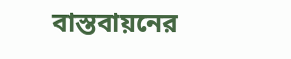বাস্তবায়নের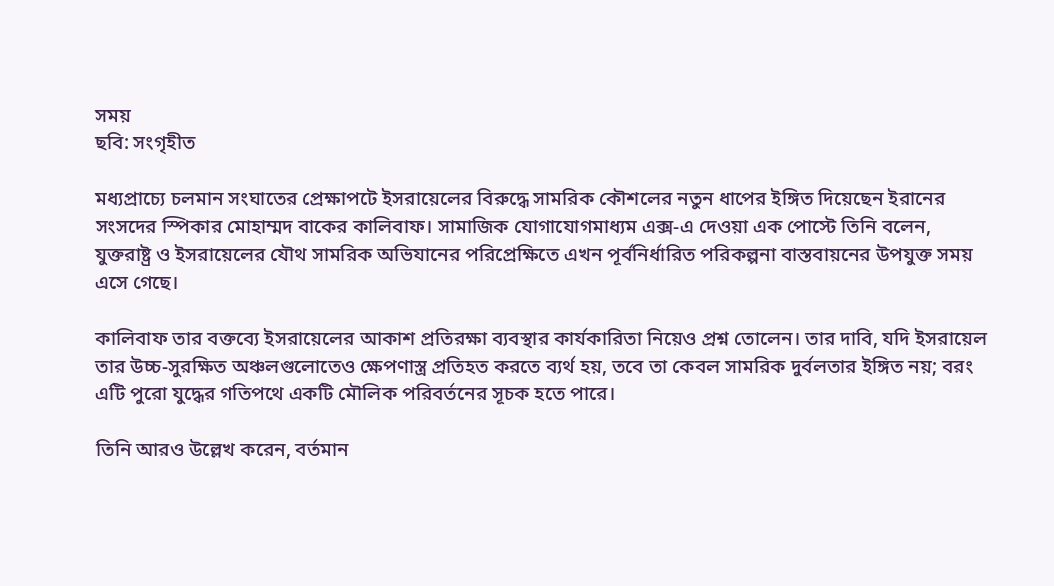সময়
ছবি: সংগৃহীত

মধ্যপ্রাচ্যে চলমান সংঘাতের প্রেক্ষাপটে ইসরায়েলের বিরুদ্ধে সামরিক কৌশলের নতুন ধাপের ইঙ্গিত দিয়েছেন ইরানের সংসদের স্পিকার মোহাম্মদ বাকের কালিবাফ। সামাজিক যোগাযোগমাধ্যম এক্স-এ দেওয়া এক পোস্টে তিনি বলেন, যুক্তরাষ্ট্র ও ইসরায়েলের যৌথ সামরিক অভিযানের পরিপ্রেক্ষিতে এখন পূর্বনির্ধারিত পরিকল্পনা বাস্তবায়নের উপযুক্ত সময় এসে গেছে।

কালিবাফ তার বক্তব্যে ইসরায়েলের আকাশ প্রতিরক্ষা ব্যবস্থার কার্যকারিতা নিয়েও প্রশ্ন তোলেন। তার দাবি, যদি ইসরায়েল তার উচ্চ-সুরক্ষিত অঞ্চলগুলোতেও ক্ষেপণাস্ত্র প্রতিহত করতে ব্যর্থ হয়, তবে তা কেবল সামরিক দুর্বলতার ইঙ্গিত নয়; বরং এটি পুরো যুদ্ধের গতিপথে একটি মৌলিক পরিবর্তনের সূচক হতে পারে।

তিনি আরও উল্লেখ করেন, বর্তমান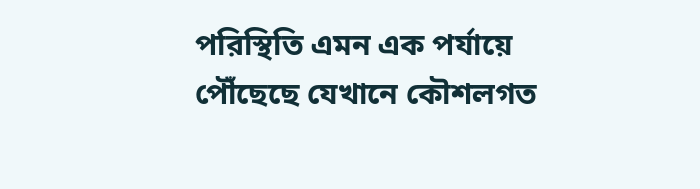পরিস্থিতি এমন এক পর্যায়ে পৌঁছেছে যেখানে কৌশলগত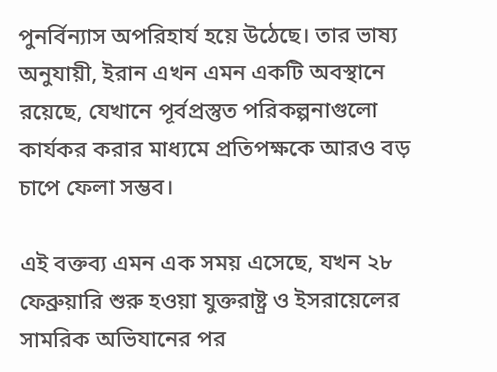পুনর্বিন্যাস অপরিহার্য হয়ে উঠেছে। তার ভাষ্য অনুযায়ী, ইরান এখন এমন একটি অবস্থানে রয়েছে, যেখানে পূর্বপ্রস্তুত পরিকল্পনাগুলো কার্যকর করার মাধ্যমে প্রতিপক্ষকে আরও বড় চাপে ফেলা সম্ভব।

এই বক্তব্য এমন এক সময় এসেছে, যখন ২৮ ফেব্রুয়ারি শুরু হওয়া যুক্তরাষ্ট্র ও ইসরায়েলের সামরিক অভিযানের পর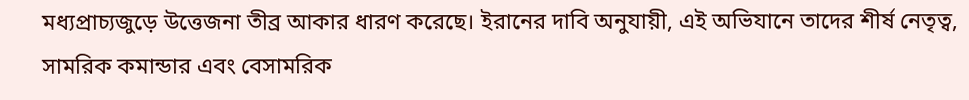মধ্যপ্রাচ্যজুড়ে উত্তেজনা তীব্র আকার ধারণ করেছে। ইরানের দাবি অনুযায়ী, এই অভিযানে তাদের শীর্ষ নেতৃত্ব, সামরিক কমান্ডার এবং বেসামরিক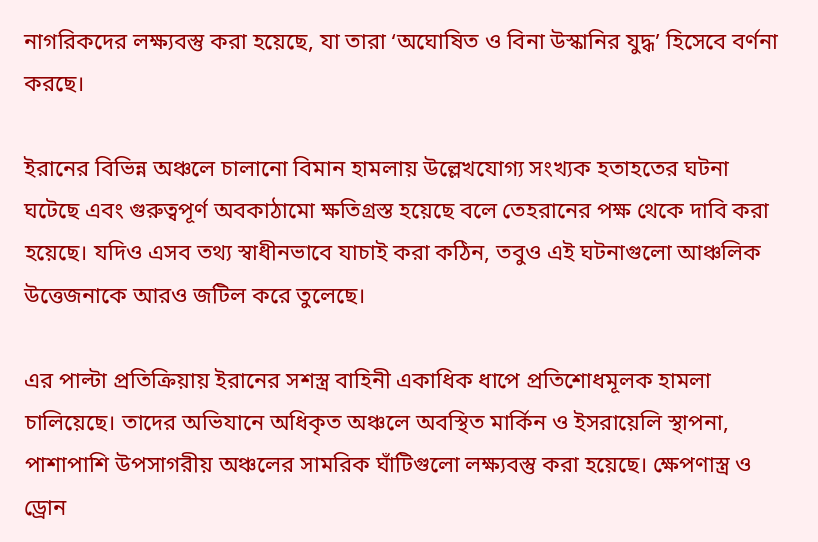নাগরিকদের লক্ষ্যবস্তু করা হয়েছে, যা তারা ‘অঘোষিত ও বিনা উস্কানির যুদ্ধ’ হিসেবে বর্ণনা করছে।

ইরানের বিভিন্ন অঞ্চলে চালানো বিমান হামলায় উল্লেখযোগ্য সংখ্যক হতাহতের ঘটনা ঘটেছে এবং গুরুত্বপূর্ণ অবকাঠামো ক্ষতিগ্রস্ত হয়েছে বলে তেহরানের পক্ষ থেকে দাবি করা হয়েছে। যদিও এসব তথ্য স্বাধীনভাবে যাচাই করা কঠিন, তবুও এই ঘটনাগুলো আঞ্চলিক উত্তেজনাকে আরও জটিল করে তুলেছে।

এর পাল্টা প্রতিক্রিয়ায় ইরানের সশস্ত্র বাহিনী একাধিক ধাপে প্রতিশোধমূলক হামলা চালিয়েছে। তাদের অভিযানে অধিকৃত অঞ্চলে অবস্থিত মার্কিন ও ইসরায়েলি স্থাপনা, পাশাপাশি উপসাগরীয় অঞ্চলের সামরিক ঘাঁটিগুলো লক্ষ্যবস্তু করা হয়েছে। ক্ষেপণাস্ত্র ও ড্রোন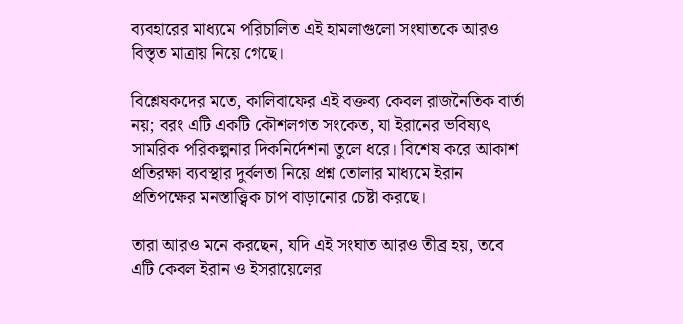ব্যবহারের মাধ্যমে পরিচালিত এই হামলাগুলো সংঘাতকে আরও বিস্তৃত মাত্রায় নিয়ে গেছে।

বিশ্লেষকদের মতে, কালিবাফের এই বক্তব্য কেবল রাজনৈতিক বার্তা নয়; বরং এটি একটি কৌশলগত সংকেত, যা ইরানের ভবিষ্যৎ সামরিক পরিকল্পনার দিকনির্দেশনা তুলে ধরে। বিশেষ করে আকাশ প্রতিরক্ষা ব্যবস্থার দুর্বলতা নিয়ে প্রশ্ন তোলার মাধ্যমে ইরান প্রতিপক্ষের মনস্তাত্ত্বিক চাপ বাড়ানোর চেষ্টা করছে।

তারা আরও মনে করছেন, যদি এই সংঘাত আরও তীব্র হয়, তবে এটি কেবল ইরান ও ইসরায়েলের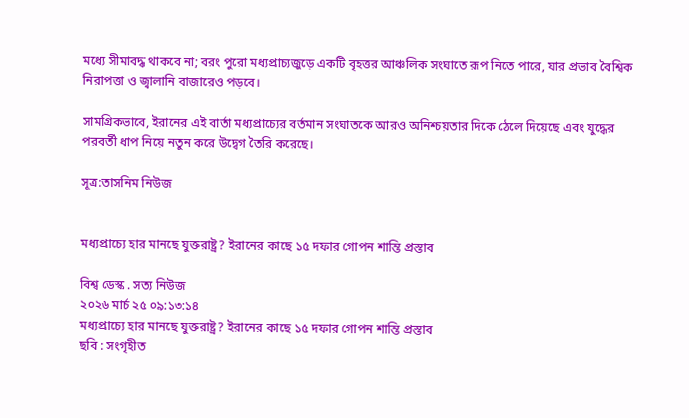মধ্যে সীমাবদ্ধ থাকবে না; বরং পুরো মধ্যপ্রাচ্যজুড়ে একটি বৃহত্তর আঞ্চলিক সংঘাতে রূপ নিতে পারে, যার প্রভাব বৈশ্বিক নিরাপত্তা ও জ্বালানি বাজারেও পড়বে।

সামগ্রিকভাবে, ইরানের এই বার্তা মধ্যপ্রাচ্যের বর্তমান সংঘাতকে আরও অনিশ্চয়তার দিকে ঠেলে দিয়েছে এবং যুদ্ধের পরবর্তী ধাপ নিয়ে নতুন করে উদ্বেগ তৈরি করেছে।

সূত্র:তাসনিম নিউজ


মধ্যপ্রাচ্যে হার মানছে যুক্তরাষ্ট্র? ইরানের কাছে ১৫ দফার গোপন শান্তি প্রস্তাব

বিশ্ব ডেস্ক . সত্য নিউজ
২০২৬ মার্চ ২৫ ০৯:১৩:১৪
মধ্যপ্রাচ্যে হার মানছে যুক্তরাষ্ট্র? ইরানের কাছে ১৫ দফার গোপন শান্তি প্রস্তাব
ছবি : সংগৃহীত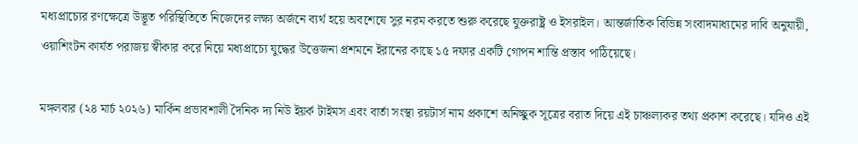মধ্যপ্রাচ্যের রণক্ষেত্রে উদ্ভূত পরিস্থিতিতে নিজেদের লক্ষ্য অর্জনে ব্যর্থ হয়ে অবশেষে সুর নরম করতে শুরু করেছে যুক্তরাষ্ট্র ও ইসরাইল। আন্তর্জাতিক বিভিন্ন সংবাদমাধ্যমের দাবি অনুযায়ী, ওয়াশিংটন কার্যত পরাজয় স্বীকার করে নিয়ে মধ্যপ্রাচ্যে যুদ্ধের উত্তেজনা প্রশমনে ইরানের কাছে ১৫ দফার একটি গোপন শান্তি প্রস্তাব পাঠিয়েছে।

মঙ্গলবার (২৪ মার্চ ২০২৬) মার্কিন প্রভাবশালী দৈনিক দ্য নিউ ইয়র্ক টাইমস এবং বার্তা সংস্থা রয়টার্স নাম প্রকাশে অনিচ্ছুক সূত্রের বরাত দিয়ে এই চাঞ্চল্যকর তথ্য প্রকাশ করেছে। যদিও এই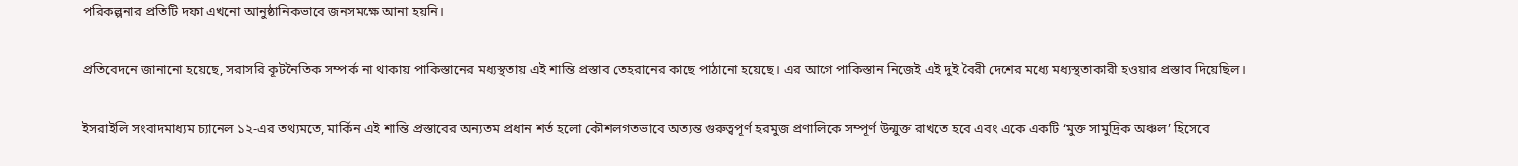পরিকল্পনার প্রতিটি দফা এখনো আনুষ্ঠানিকভাবে জনসমক্ষে আনা হয়নি।

প্রতিবেদনে জানানো হয়েছে, সরাসরি কূটনৈতিক সম্পর্ক না থাকায় পাকিস্তানের মধ্যস্থতায় এই শান্তি প্রস্তাব তেহরানের কাছে পাঠানো হয়েছে। এর আগে পাকিস্তান নিজেই এই দুই বৈরী দেশের মধ্যে মধ্যস্থতাকারী হওয়ার প্রস্তাব দিয়েছিল।

ইসরাইলি সংবাদমাধ্যম চ্যানেল ১২-এর তথ্যমতে, মার্কিন এই শান্তি প্রস্তাবের অন্যতম প্রধান শর্ত হলো কৌশলগতভাবে অত্যন্ত গুরুত্বপূর্ণ হরমুজ প্রণালিকে সম্পূর্ণ উন্মুক্ত রাখতে হবে এবং একে একটি ‘মুক্ত সামুদ্রিক অঞ্চল’ হিসেবে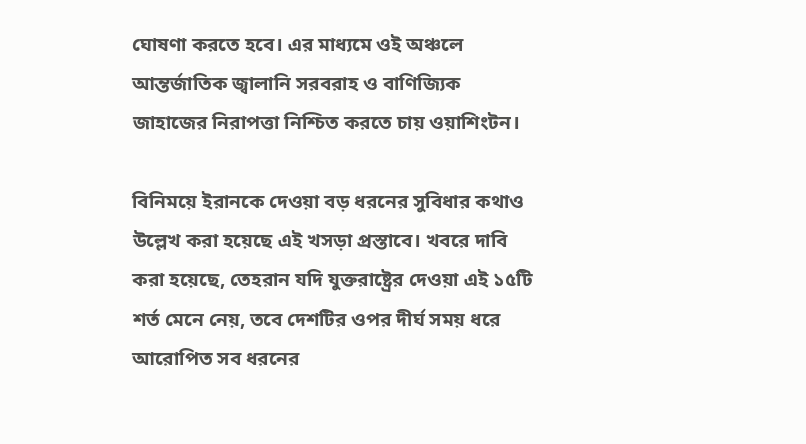ঘোষণা করতে হবে। এর মাধ্যমে ওই অঞ্চলে আন্তর্জাতিক জ্বালানি সরবরাহ ও বাণিজ্যিক জাহাজের নিরাপত্তা নিশ্চিত করতে চায় ওয়াশিংটন।

বিনিময়ে ইরানকে দেওয়া বড় ধরনের সুবিধার কথাও উল্লেখ করা হয়েছে এই খসড়া প্রস্তাবে। খবরে দাবি করা হয়েছে, তেহরান যদি যুক্তরাষ্ট্রের দেওয়া এই ১৫টি শর্ত মেনে নেয়, তবে দেশটির ওপর দীর্ঘ সময় ধরে আরোপিত সব ধরনের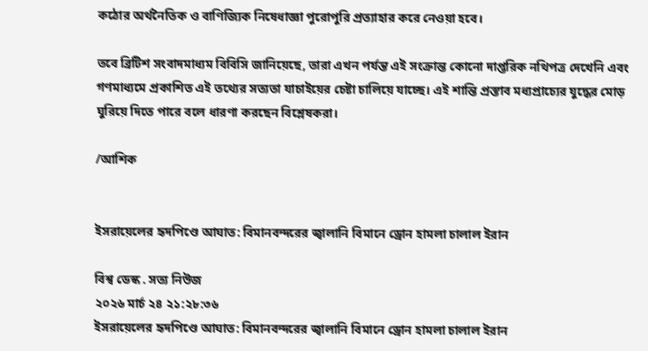কঠোর অর্থনৈতিক ও বাণিজ্যিক নিষেধাজ্ঞা পুরোপুরি প্রত্যাহার করে নেওয়া হবে।

তবে ব্রিটিশ সংবাদমাধ্যম বিবিসি জানিয়েছে, তারা এখন পর্যন্ত এই সংক্রান্ত কোনো দাপ্তরিক নথিপত্র দেখেনি এবং গণমাধ্যমে প্রকাশিত এই তথ্যের সত্যতা যাচাইয়ের চেষ্টা চালিয়ে যাচ্ছে। এই শান্তি প্রস্তাব মধ্যপ্রাচ্যের যুদ্ধের মোড় ঘুরিয়ে দিতে পারে বলে ধারণা করছেন বিশ্লেষকরা।

/আশিক


ইসরায়েলের হৃদপিণ্ডে আঘাত: বিমানবন্দরের জ্বালানি বিমানে ড্রোন হামলা চালাল ইরান

বিশ্ব ডেস্ক . সত্য নিউজ
২০২৬ মার্চ ২৪ ২১:২৮:৩৬
ইসরায়েলের হৃদপিণ্ডে আঘাত: বিমানবন্দরের জ্বালানি বিমানে ড্রোন হামলা চালাল ইরান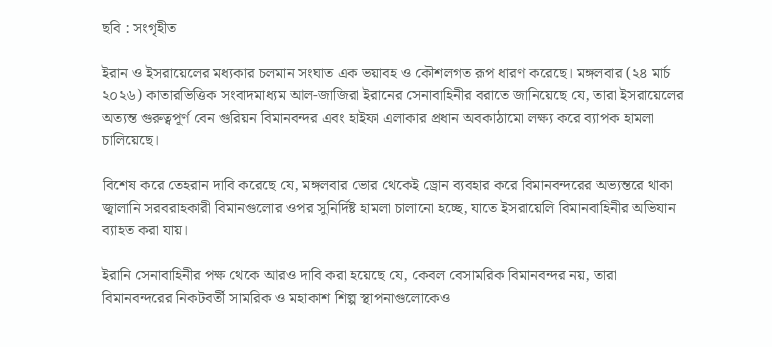ছবি : সংগৃহীত

ইরান ও ইসরায়েলের মধ্যকার চলমান সংঘাত এক ভয়াবহ ও কৌশলগত রূপ ধারণ করেছে। মঙ্গলবার (২৪ মার্চ ২০২৬) কাতারভিত্তিক সংবাদমাধ্যম আল-জাজিরা ইরানের সেনাবাহিনীর বরাতে জানিয়েছে যে, তারা ইসরায়েলের অত্যন্ত গুরুত্বপূর্ণ বেন গুরিয়ন বিমানবন্দর এবং হাইফা এলাকার প্রধান অবকাঠামো লক্ষ্য করে ব্যাপক হামলা চালিয়েছে।

বিশেষ করে তেহরান দাবি করেছে যে, মঙ্গলবার ভোর থেকেই ড্রোন ব্যবহার করে বিমানবন্দরের অভ্যন্তরে থাকা জ্বালানি সরবরাহকারী বিমানগুলোর ওপর সুনির্দিষ্ট হামলা চালানো হচ্ছে, যাতে ইসরায়েলি বিমানবাহিনীর অভিযান ব্যাহত করা যায়।

ইরানি সেনাবাহিনীর পক্ষ থেকে আরও দাবি করা হয়েছে যে, কেবল বেসামরিক বিমানবন্দর নয়, তারা বিমানবন্দরের নিকটবর্তী সামরিক ও মহাকাশ শিল্প স্থাপনাগুলোকেও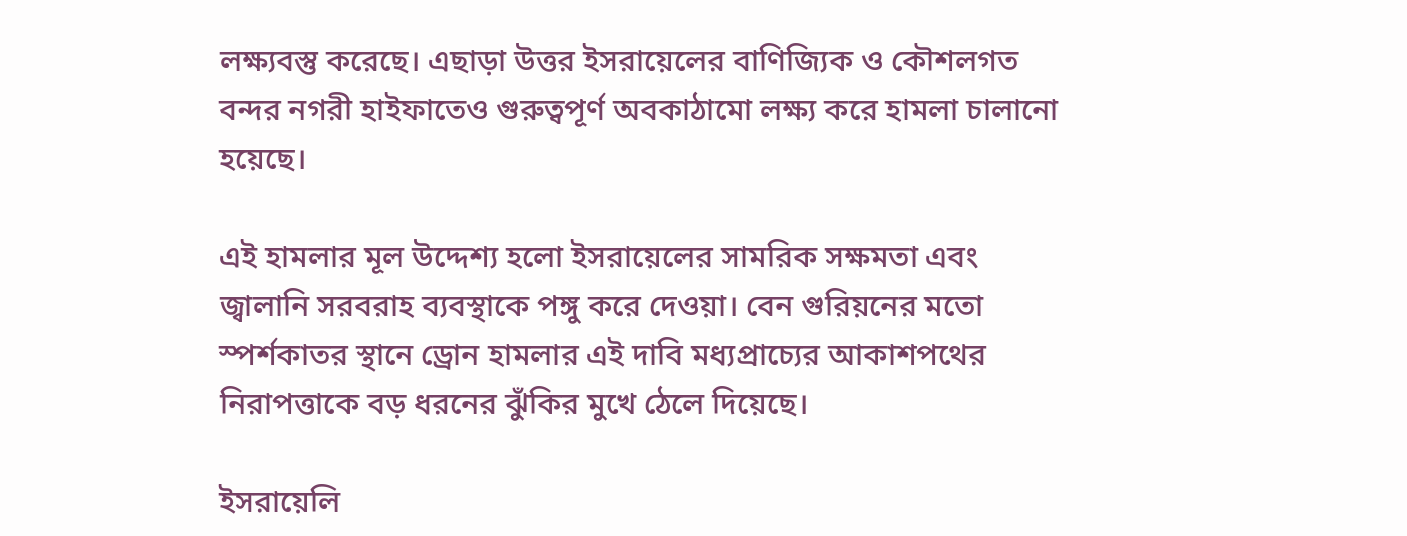লক্ষ্যবস্তু করেছে। এছাড়া উত্তর ইসরায়েলের বাণিজ্যিক ও কৌশলগত বন্দর নগরী হাইফাতেও গুরুত্বপূর্ণ অবকাঠামো লক্ষ্য করে হামলা চালানো হয়েছে।

এই হামলার মূল উদ্দেশ্য হলো ইসরায়েলের সামরিক সক্ষমতা এবং জ্বালানি সরবরাহ ব্যবস্থাকে পঙ্গু করে দেওয়া। বেন গুরিয়নের মতো স্পর্শকাতর স্থানে ড্রোন হামলার এই দাবি মধ্যপ্রাচ্যের আকাশপথের নিরাপত্তাকে বড় ধরনের ঝুঁকির মুখে ঠেলে দিয়েছে।

ইসরায়েলি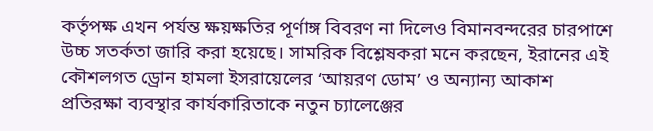কর্তৃপক্ষ এখন পর্যন্ত ক্ষয়ক্ষতির পূর্ণাঙ্গ বিবরণ না দিলেও বিমানবন্দরের চারপাশে উচ্চ সতর্কতা জারি করা হয়েছে। সামরিক বিশ্লেষকরা মনে করছেন, ইরানের এই কৌশলগত ড্রোন হামলা ইসরায়েলের ‘আয়রণ ডোম’ ও অন্যান্য আকাশ প্রতিরক্ষা ব্যবস্থার কার্যকারিতাকে নতুন চ্যালেঞ্জের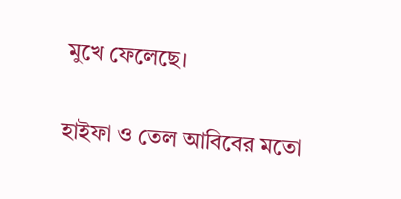মুখে ফেলেছে।

হাইফা ও তেল আবিবের মতো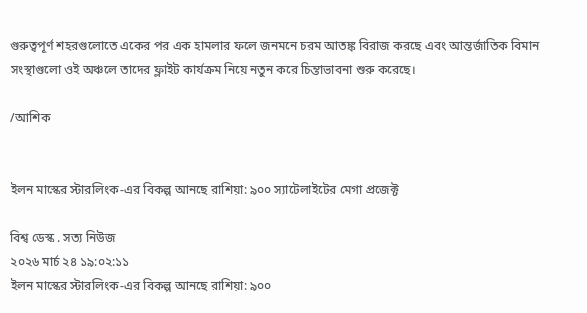গুরুত্বপূর্ণ শহরগুলোতে একের পর এক হামলার ফলে জনমনে চরম আতঙ্ক বিরাজ করছে এবং আন্তর্জাতিক বিমান সংস্থাগুলো ওই অঞ্চলে তাদের ফ্লাইট কার্যক্রম নিয়ে নতুন করে চিন্তাভাবনা শুরু করেছে।

/আশিক


ইলন মাস্কের স্টারলিংক-এর বিকল্প আনছে রাশিয়া: ৯০০ স্যাটেলাইটের মেগা প্রজেক্ট

বিশ্ব ডেস্ক . সত্য নিউজ
২০২৬ মার্চ ২৪ ১৯:০২:১১
ইলন মাস্কের স্টারলিংক-এর বিকল্প আনছে রাশিয়া: ৯০০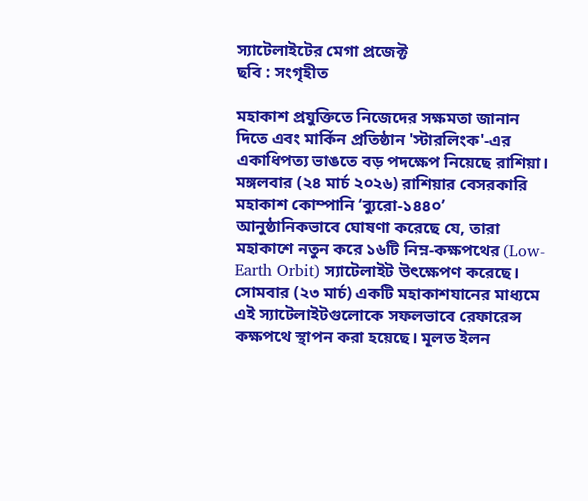স্যাটেলাইটের মেগা প্রজেক্ট
ছবি : সংগৃহীত

মহাকাশ প্রযুক্তিতে নিজেদের সক্ষমতা জানান দিতে এবং মার্কিন প্রতিষ্ঠান 'স্টারলিংক'-এর একাধিপত্য ভাঙতে বড় পদক্ষেপ নিয়েছে রাশিয়া। মঙ্গলবার (২৪ মার্চ ২০২৬) রাশিয়ার বেসরকারি মহাকাশ কোম্পানি ‘ব্যুরো-১৪৪০’ আনুষ্ঠানিকভাবে ঘোষণা করেছে যে, তারা মহাকাশে নতুন করে ১৬টি নিম্ন-কক্ষপথের (Low-Earth Orbit) স্যাটেলাইট উৎক্ষেপণ করেছে। সোমবার (২৩ মার্চ) একটি মহাকাশযানের মাধ্যমে এই স্যাটেলাইটগুলোকে সফলভাবে রেফারেন্স কক্ষপথে স্থাপন করা হয়েছে। মূলত ইলন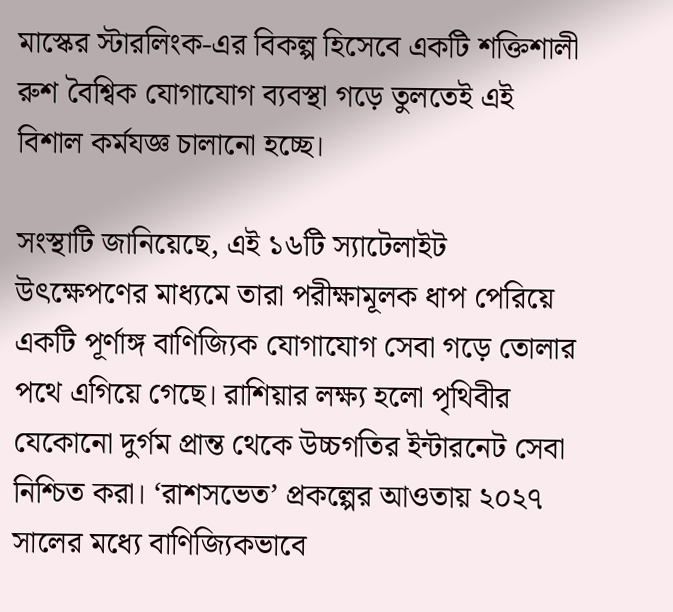মাস্কের স্টারলিংক-এর বিকল্প হিসেবে একটি শক্তিশালী রুশ বৈশ্বিক যোগাযোগ ব্যবস্থা গড়ে তুলতেই এই বিশাল কর্মযজ্ঞ চালানো হচ্ছে।

সংস্থাটি জানিয়েছে, এই ১৬টি স্যাটেলাইট উৎক্ষেপণের মাধ্যমে তারা পরীক্ষামূলক ধাপ পেরিয়ে একটি পূর্ণাঙ্গ বাণিজ্যিক যোগাযোগ সেবা গড়ে তোলার পথে এগিয়ে গেছে। রাশিয়ার লক্ষ্য হলো পৃথিবীর যেকোনো দুর্গম প্রান্ত থেকে উচ্চগতির ইন্টারনেট সেবা নিশ্চিত করা। ‘রাশসভেত’ প্রকল্পের আওতায় ২০২৭ সালের মধ্যে বাণিজ্যিকভাবে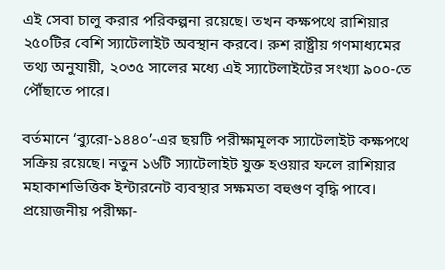এই সেবা চালু করার পরিকল্পনা রয়েছে। তখন কক্ষপথে রাশিয়ার ২৫০টির বেশি স্যাটেলাইট অবস্থান করবে। রুশ রাষ্ট্রীয় গণমাধ্যমের তথ্য অনুযায়ী, ২০৩৫ সালের মধ্যে এই স্যাটেলাইটের সংখ্যা ৯০০-তে পৌঁছাতে পারে।

বর্তমানে ‘ব্যুরো-১৪৪০’-এর ছয়টি পরীক্ষামূলক স্যাটেলাইট কক্ষপথে সক্রিয় রয়েছে। নতুন ১৬টি স্যাটেলাইট যুক্ত হওয়ার ফলে রাশিয়ার মহাকাশভিত্তিক ইন্টারনেট ব্যবস্থার সক্ষমতা বহুগুণ বৃদ্ধি পাবে। প্রয়োজনীয় পরীক্ষা-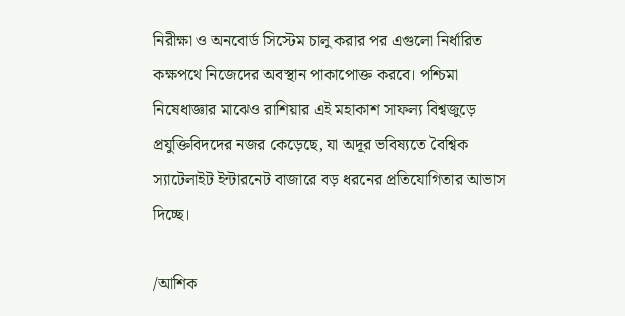নিরীক্ষা ও অনবোর্ড সিস্টেম চালু করার পর এগুলো নির্ধারিত কক্ষপথে নিজেদের অবস্থান পাকাপোক্ত করবে। পশ্চিমা নিষেধাজ্ঞার মাঝেও রাশিয়ার এই মহাকাশ সাফল্য বিশ্বজুড়ে প্রযুক্তিবিদদের নজর কেড়েছে, যা অদূর ভবিষ্যতে বৈশ্বিক স্যাটেলাইট ইন্টারনেট বাজারে বড় ধরনের প্রতিযোগিতার আভাস দিচ্ছে।

/আশিক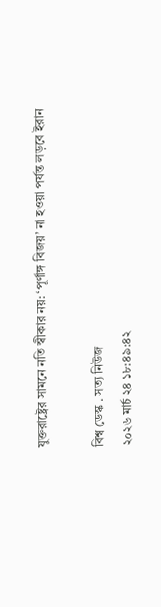যুক্তরাষ্ট্রের সামনে নতি স্বীকার নয়: ‘পূর্ণাঙ্গ বিজয়’ না হওয়া পর্যন্ত লড়বে ইরান

বিশ্ব ডেস্ক . সত্য নিউজ
২০২৬ মার্চ ২৪ ১৮:৪৯:৪২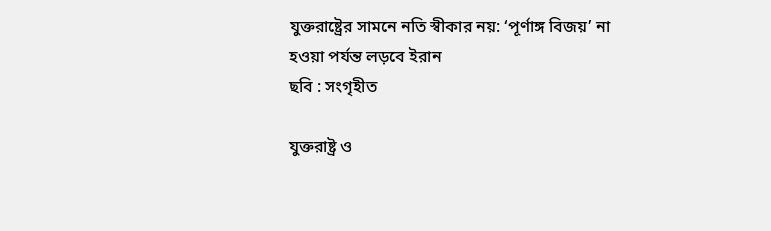যুক্তরাষ্ট্রের সামনে নতি স্বীকার নয়: ‘পূর্ণাঙ্গ বিজয়’ না হওয়া পর্যন্ত লড়বে ইরান
ছবি : সংগৃহীত

যুক্তরাষ্ট্র ও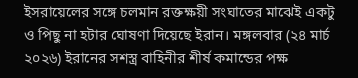ইসরায়েলের সঙ্গে চলমান রক্তক্ষয়ী সংঘাতের মাঝেই একটু ও পিছু না হটার ঘোষণা দিয়েছে ইরান। মঙ্গলবার (২৪ মার্চ ২০২৬) ইরানের সশস্ত্র বাহিনীর শীর্ষ কমান্ডের পক্ষ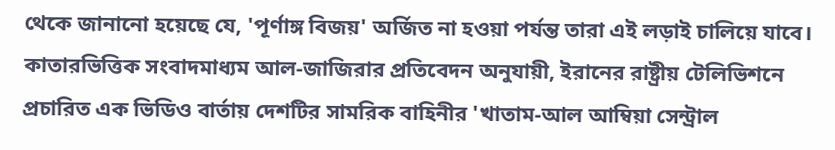থেকে জানানো হয়েছে যে, 'পূর্ণাঙ্গ বিজয়' অর্জিত না হওয়া পর্যন্ত তারা এই লড়াই চালিয়ে যাবে। কাতারভিত্তিক সংবাদমাধ্যম আল-জাজিরার প্রতিবেদন অনুযায়ী, ইরানের রাষ্ট্রীয় টেলিভিশনে প্রচারিত এক ভিডিও বার্তায় দেশটির সামরিক বাহিনীর 'খাতাম-আল আম্বিয়া সেন্ট্রাল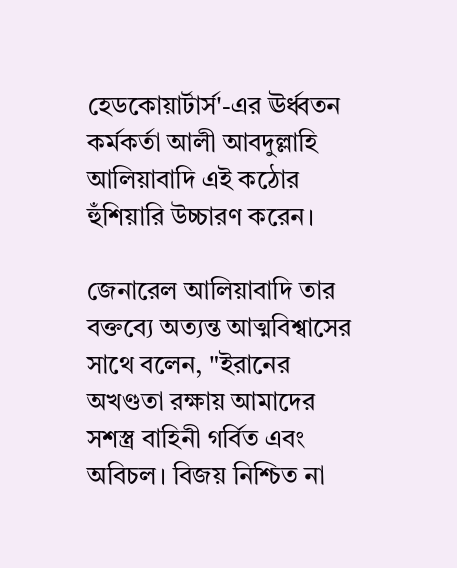হেডকোয়ার্টার্স'-এর ঊর্ধ্বতন কর্মকর্তা আলী আবদুল্লাহি আলিয়াবাদি এই কঠোর হুঁশিয়ারি উচ্চারণ করেন।

জেনারেল আলিয়াবাদি তার বক্তব্যে অত্যন্ত আত্মবিশ্বাসের সাথে বলেন, "ইরানের অখণ্ডতা রক্ষায় আমাদের সশস্ত্র বাহিনী গর্বিত এবং অবিচল। বিজয় নিশ্চিত না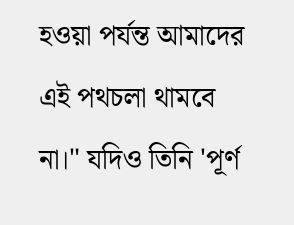হওয়া পর্যন্ত আমাদের এই পথচলা থামবে না।" যদিও তিনি 'পূর্ণ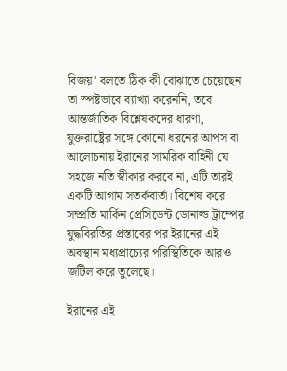বিজয়' বলতে ঠিক কী বোঝাতে চেয়েছেন তা স্পষ্টভাবে ব্যাখ্যা করেননি, তবে আন্তর্জাতিক বিশ্লেষকদের ধারণা, যুক্তরাষ্ট্রের সঙ্গে কোনো ধরনের আপস বা আলোচনায় ইরানের সামরিক বাহিনী যে সহজে নতি স্বীকার করবে না, এটি তারই একটি আগাম সতর্কবার্তা। বিশেষ করে সম্প্রতি মার্কিন প্রেসিডেন্ট ডোনাল্ড ট্রাম্পের যুদ্ধবিরতির প্রস্তাবের পর ইরানের এই অবস্থান মধ্যপ্রাচ্যের পরিস্থিতিকে আরও জটিল করে তুলেছে।

ইরানের এই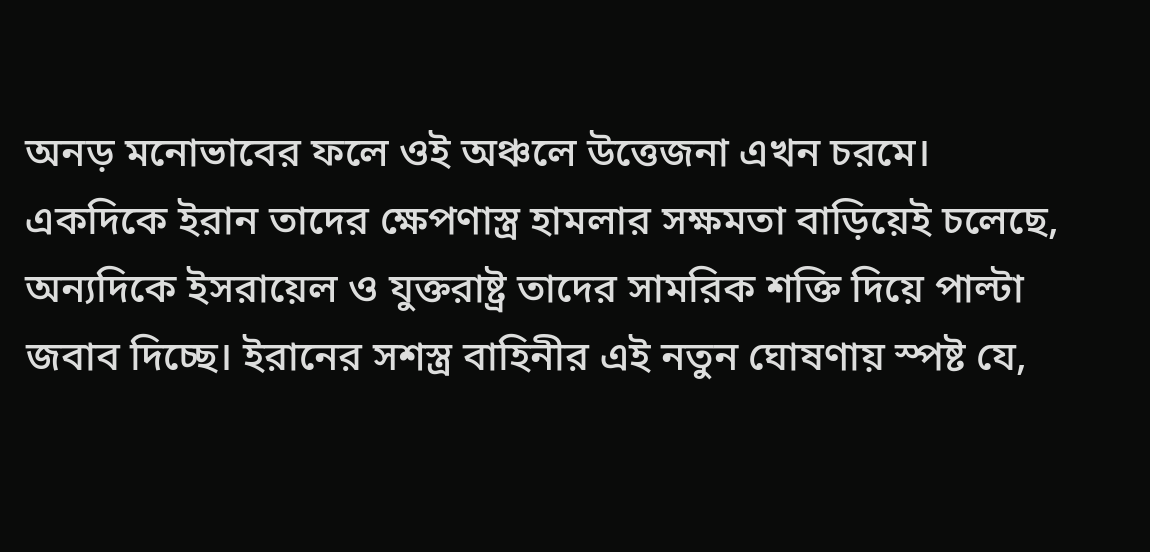অনড় মনোভাবের ফলে ওই অঞ্চলে উত্তেজনা এখন চরমে। একদিকে ইরান তাদের ক্ষেপণাস্ত্র হামলার সক্ষমতা বাড়িয়েই চলেছে, অন্যদিকে ইসরায়েল ও যুক্তরাষ্ট্র তাদের সামরিক শক্তি দিয়ে পাল্টা জবাব দিচ্ছে। ইরানের সশস্ত্র বাহিনীর এই নতুন ঘোষণায় স্পষ্ট যে,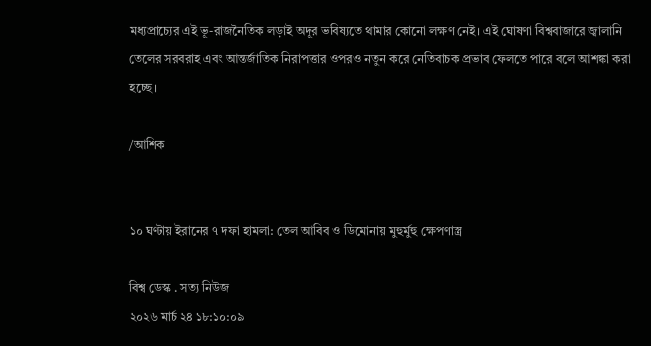মধ্যপ্রাচ্যের এই ভূ-রাজনৈতিক লড়াই অদূর ভবিষ্যতে থামার কোনো লক্ষণ নেই। এই ঘোষণা বিশ্ববাজারে জ্বালানি তেলের সরবরাহ এবং আন্তর্জাতিক নিরাপত্তার ওপরও নতুন করে নেতিবাচক প্রভাব ফেলতে পারে বলে আশঙ্কা করা হচ্ছে।

/আশিক


১০ ঘণ্টায় ইরানের ৭ দফা হামলা: তেল আবিব ও ডিমোনায় মুহুর্মুহু ক্ষেপণাস্ত্র

বিশ্ব ডেস্ক . সত্য নিউজ
২০২৬ মার্চ ২৪ ১৮:১০:০৯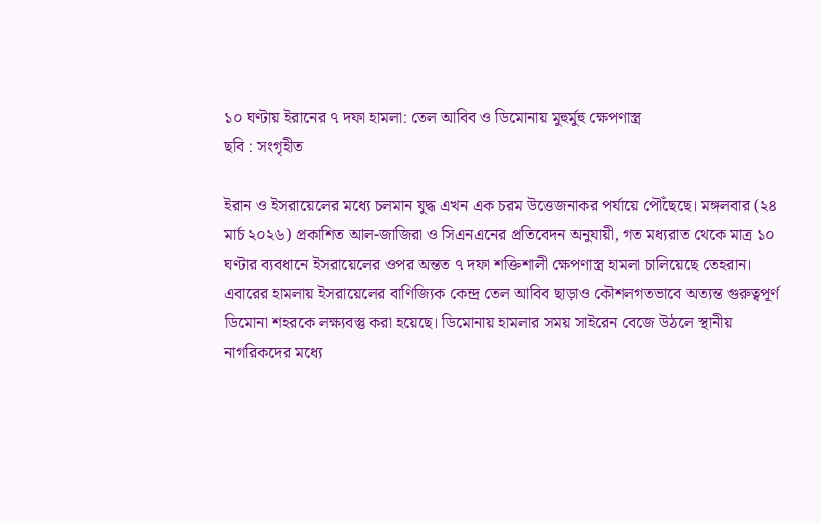১০ ঘণ্টায় ইরানের ৭ দফা হামলা: তেল আবিব ও ডিমোনায় মুহুর্মুহু ক্ষেপণাস্ত্র
ছবি : সংগৃহীত

ইরান ও ইসরায়েলের মধ্যে চলমান যুদ্ধ এখন এক চরম উত্তেজনাকর পর্যায়ে পৌঁছেছে। মঙ্গলবার (২৪ মার্চ ২০২৬) প্রকাশিত আল-জাজিরা ও সিএনএনের প্রতিবেদন অনুযায়ী, গত মধ্যরাত থেকে মাত্র ১০ ঘণ্টার ব্যবধানে ইসরায়েলের ওপর অন্তত ৭ দফা শক্তিশালী ক্ষেপণাস্ত্র হামলা চালিয়েছে তেহরান। এবারের হামলায় ইসরায়েলের বাণিজ্যিক কেন্দ্র তেল আবিব ছাড়াও কৌশলগতভাবে অত্যন্ত গুরুত্বপূর্ণ ডিমোনা শহরকে লক্ষ্যবস্তু করা হয়েছে। ডিমোনায় হামলার সময় সাইরেন বেজে উঠলে স্থানীয় নাগরিকদের মধ্যে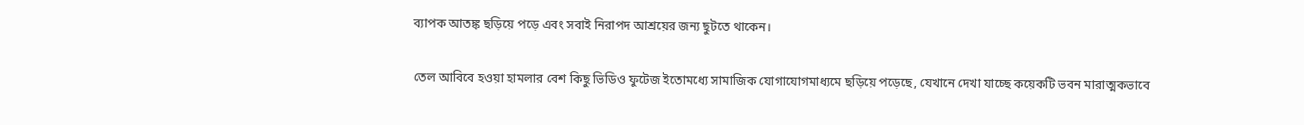ব্যাপক আতঙ্ক ছড়িয়ে পড়ে এবং সবাই নিরাপদ আশ্রয়ের জন্য ছুটতে থাকেন।

তেল আবিবে হওয়া হামলার বেশ কিছু ভিডিও ফুটেজ ইতোমধ্যে সামাজিক যোগাযোগমাধ্যমে ছড়িয়ে পড়েছে, যেখানে দেখা যাচ্ছে কয়েকটি ভবন মারাত্মকভাবে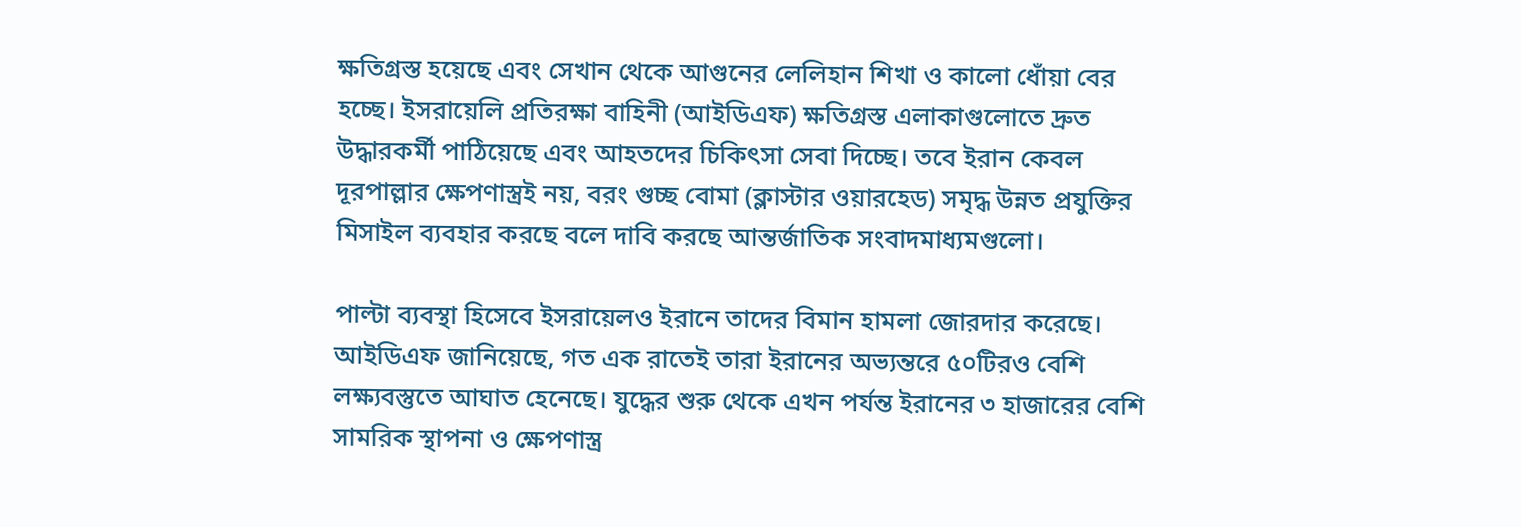ক্ষতিগ্রস্ত হয়েছে এবং সেখান থেকে আগুনের লেলিহান শিখা ও কালো ধোঁয়া বের হচ্ছে। ইসরায়েলি প্রতিরক্ষা বাহিনী (আইডিএফ) ক্ষতিগ্রস্ত এলাকাগুলোতে দ্রুত উদ্ধারকর্মী পাঠিয়েছে এবং আহতদের চিকিৎসা সেবা দিচ্ছে। তবে ইরান কেবল দূরপাল্লার ক্ষেপণাস্ত্রই নয়, বরং গুচ্ছ বোমা (ক্লাস্টার ওয়ারহেড) সমৃদ্ধ উন্নত প্রযুক্তির মিসাইল ব্যবহার করছে বলে দাবি করছে আন্তর্জাতিক সংবাদমাধ্যমগুলো।

পাল্টা ব্যবস্থা হিসেবে ইসরায়েলও ইরানে তাদের বিমান হামলা জোরদার করেছে। আইডিএফ জানিয়েছে, গত এক রাতেই তারা ইরানের অভ্যন্তরে ৫০টিরও বেশি লক্ষ্যবস্তুতে আঘাত হেনেছে। যুদ্ধের শুরু থেকে এখন পর্যন্ত ইরানের ৩ হাজারের বেশি সামরিক স্থাপনা ও ক্ষেপণাস্ত্র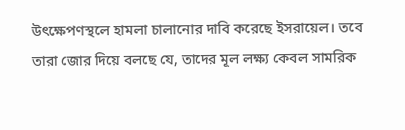উৎক্ষেপণস্থলে হামলা চালানোর দাবি করেছে ইসরায়েল। তবে তারা জোর দিয়ে বলছে যে, তাদের মূল লক্ষ্য কেবল সামরিক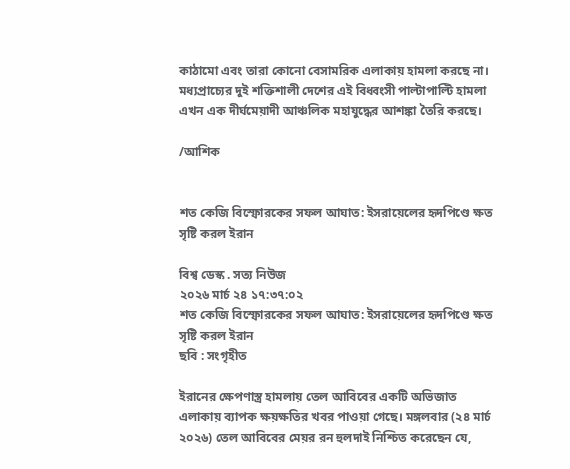কাঠামো এবং তারা কোনো বেসামরিক এলাকায় হামলা করছে না। মধ্যপ্রাচ্যের দুই শক্তিশালী দেশের এই বিধ্বংসী পাল্টাপাল্টি হামলা এখন এক দীর্ঘমেয়াদী আঞ্চলিক মহাযুদ্ধের আশঙ্কা তৈরি করছে।

/আশিক


শত কেজি বিস্ফোরকের সফল আঘাত: ইসরায়েলের হৃদপিণ্ডে ক্ষত সৃষ্টি করল ইরান

বিশ্ব ডেস্ক . সত্য নিউজ
২০২৬ মার্চ ২৪ ১৭:৩৭:০২
শত কেজি বিস্ফোরকের সফল আঘাত: ইসরায়েলের হৃদপিণ্ডে ক্ষত সৃষ্টি করল ইরান
ছবি : সংগৃহীত

ইরানের ক্ষেপণাস্ত্র হামলায় তেল আবিবের একটি অভিজাত এলাকায় ব্যাপক ক্ষয়ক্ষতির খবর পাওয়া গেছে। মঙ্গলবার (২৪ মার্চ ২০২৬) তেল আবিবের মেয়র রন হুলদাই নিশ্চিত করেছেন যে,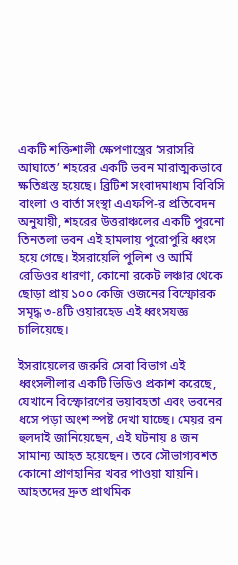একটি শক্তিশালী ক্ষেপণাস্ত্রের ‘সরাসরি আঘাতে’ শহরের একটি ভবন মারাত্মকভাবে ক্ষতিগ্রস্ত হয়েছে। ব্রিটিশ সংবাদমাধ্যম বিবিসি বাংলা ও বার্তা সংস্থা এএফপি-র প্রতিবেদন অনুযায়ী, শহরের উত্তরাঞ্চলের একটি পুরনো তিনতলা ভবন এই হামলায় পুরোপুরি ধ্বংস হয়ে গেছে। ইসরায়েলি পুলিশ ও আর্মি রেডিওর ধারণা, কোনো রকেট লঞ্চার থেকে ছোড়া প্রায় ১০০ কেজি ওজনের বিস্ফোরক সমৃদ্ধ ৩-৪টি ওয়ারহেড এই ধ্বংসযজ্ঞ চালিয়েছে।

ইসরায়েলের জরুরি সেবা বিভাগ এই ধ্বংসলীলার একটি ভিডিও প্রকাশ করেছে, যেখানে বিস্ফোরণের ভয়াবহতা এবং ভবনের ধসে পড়া অংশ স্পষ্ট দেখা যাচ্ছে। মেয়র রন হুলদাই জানিয়েছেন, এই ঘটনায় ৪ জন সামান্য আহত হয়েছেন। তবে সৌভাগ্যবশত কোনো প্রাণহানির খবর পাওয়া যায়নি। আহতদের দ্রুত প্রাথমিক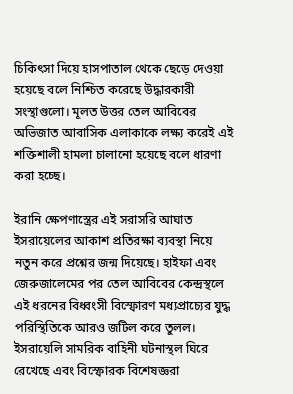চিকিৎসা দিয়ে হাসপাতাল থেকে ছেড়ে দেওয়া হয়েছে বলে নিশ্চিত করেছে উদ্ধারকারী সংস্থাগুলো। মূলত উত্তর তেল আবিবের অভিজাত আবাসিক এলাকাকে লক্ষ্য করেই এই শক্তিশালী হামলা চালানো হয়েছে বলে ধারণা করা হচ্ছে।

ইরানি ক্ষেপণাস্ত্রের এই সরাসরি আঘাত ইসরায়েলের আকাশ প্রতিরক্ষা ব্যবস্থা নিয়ে নতুন করে প্রশ্নের জন্ম দিয়েছে। হাইফা এবং জেরুজালেমের পর তেল আবিবের কেন্দ্রস্থলে এই ধরনের বিধ্বংসী বিস্ফোরণ মধ্যপ্রাচ্যের যুদ্ধ পরিস্থিতিকে আরও জটিল করে তুলল। ইসরায়েলি সামরিক বাহিনী ঘটনাস্থল ঘিরে রেখেছে এবং বিস্ফোরক বিশেষজ্ঞরা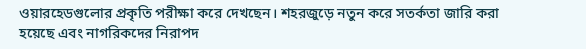ওয়ারহেডগুলোর প্রকৃতি পরীক্ষা করে দেখছেন। শহরজুড়ে নতুন করে সতর্কতা জারি করা হয়েছে এবং নাগরিকদের নিরাপদ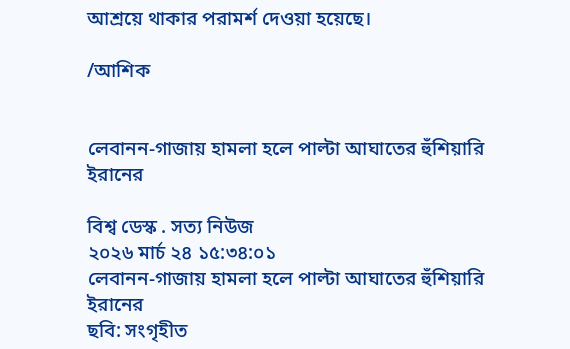আশ্রয়ে থাকার পরামর্শ দেওয়া হয়েছে।

/আশিক


লেবানন-গাজায় হামলা হলে পাল্টা আঘাতের হুঁশিয়ারি ইরানের

বিশ্ব ডেস্ক . সত্য নিউজ
২০২৬ মার্চ ২৪ ১৫:৩৪:০১
লেবানন-গাজায় হামলা হলে পাল্টা আঘাতের হুঁশিয়ারি ইরানের
ছবি: সংগৃহীত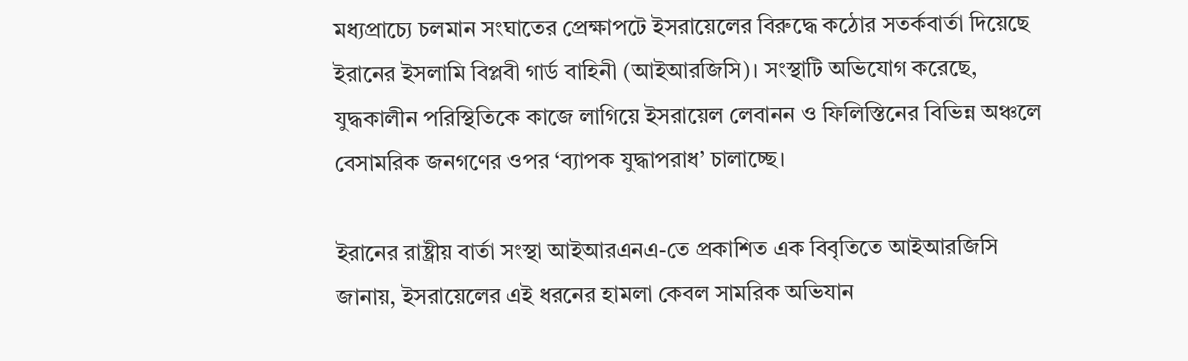মধ্যপ্রাচ্যে চলমান সংঘাতের প্রেক্ষাপটে ইসরায়েলের বিরুদ্ধে কঠোর সতর্কবার্তা দিয়েছে ইরানের ইসলামি বিপ্লবী গার্ড বাহিনী (আইআরজিসি)। সংস্থাটি অভিযোগ করেছে, যুদ্ধকালীন পরিস্থিতিকে কাজে লাগিয়ে ইসরায়েল লেবানন ও ফিলিস্তিনের বিভিন্ন অঞ্চলে বেসামরিক জনগণের ওপর ‘ব্যাপক যুদ্ধাপরাধ’ চালাচ্ছে।

ইরানের রাষ্ট্রীয় বার্তা সংস্থা আইআরএনএ-তে প্রকাশিত এক বিবৃতিতে আইআরজিসি জানায়, ইসরায়েলের এই ধরনের হামলা কেবল সামরিক অভিযান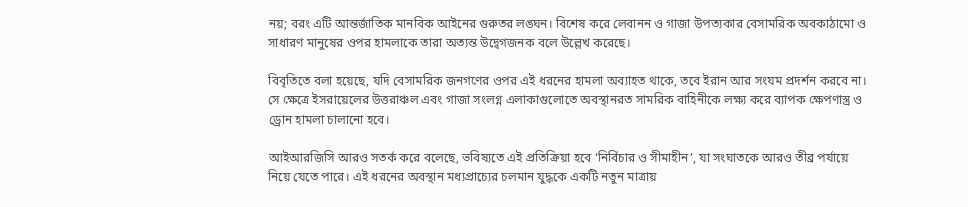নয়; বরং এটি আন্তর্জাতিক মানবিক আইনের গুরুতর লঙ্ঘন। বিশেষ করে লেবানন ও গাজা উপত্যকার বেসামরিক অবকাঠামো ও সাধারণ মানুষের ওপর হামলাকে তারা অত্যন্ত উদ্বেগজনক বলে উল্লেখ করেছে।

বিবৃতিতে বলা হয়েছে, যদি বেসামরিক জনগণের ওপর এই ধরনের হামলা অব্যাহত থাকে, তবে ইরান আর সংযম প্রদর্শন করবে না। সে ক্ষেত্রে ইসরায়েলের উত্তরাঞ্চল এবং গাজা সংলগ্ন এলাকাগুলোতে অবস্থানরত সামরিক বাহিনীকে লক্ষ্য করে ব্যাপক ক্ষেপণাস্ত্র ও ড্রোন হামলা চালানো হবে।

আইআরজিসি আরও সতর্ক করে বলেছে, ভবিষ্যতে এই প্রতিক্রিয়া হবে ‘নির্বিচার ও সীমাহীন’, যা সংঘাতকে আরও তীব্র পর্যায়ে নিয়ে যেতে পারে। এই ধরনের অবস্থান মধ্যপ্রাচ্যের চলমান যুদ্ধকে একটি নতুন মাত্রায়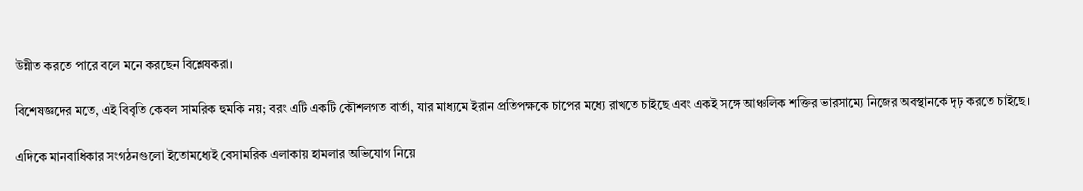উন্নীত করতে পারে বলে মনে করছেন বিশ্লেষকরা।

বিশেষজ্ঞদের মতে, এই বিবৃতি কেবল সামরিক হুমকি নয়; বরং এটি একটি কৌশলগত বার্তা, যার মাধ্যমে ইরান প্রতিপক্ষকে চাপের মধ্যে রাখতে চাইছে এবং একই সঙ্গে আঞ্চলিক শক্তির ভারসাম্যে নিজের অবস্থানকে দৃঢ় করতে চাইছে।

এদিকে মানবাধিকার সংগঠনগুলো ইতোমধ্যেই বেসামরিক এলাকায় হামলার অভিযোগ নিয়ে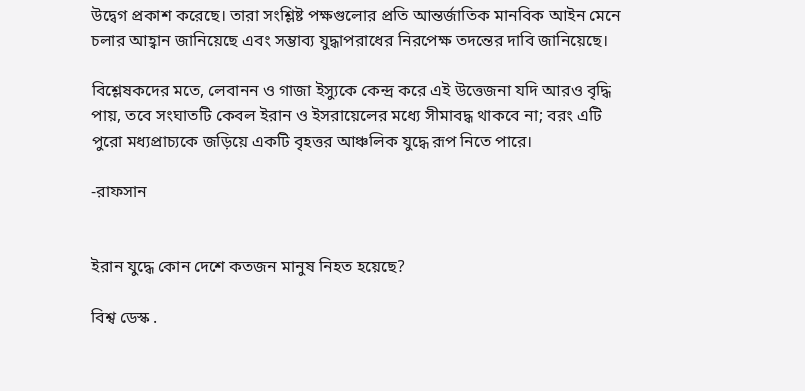উদ্বেগ প্রকাশ করেছে। তারা সংশ্লিষ্ট পক্ষগুলোর প্রতি আন্তর্জাতিক মানবিক আইন মেনে চলার আহ্বান জানিয়েছে এবং সম্ভাব্য যুদ্ধাপরাধের নিরপেক্ষ তদন্তের দাবি জানিয়েছে।

বিশ্লেষকদের মতে, লেবানন ও গাজা ইস্যুকে কেন্দ্র করে এই উত্তেজনা যদি আরও বৃদ্ধি পায়, তবে সংঘাতটি কেবল ইরান ও ইসরায়েলের মধ্যে সীমাবদ্ধ থাকবে না; বরং এটি পুরো মধ্যপ্রাচ্যকে জড়িয়ে একটি বৃহত্তর আঞ্চলিক যুদ্ধে রূপ নিতে পারে।

-রাফসান


ইরান যুদ্ধে কোন দেশে কতজন মানুষ নিহত হয়েছে?

বিশ্ব ডেস্ক .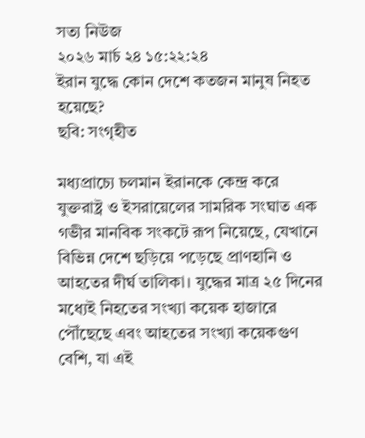সত্য নিউজ
২০২৬ মার্চ ২৪ ১৫:২২:২৪
ইরান যুদ্ধে কোন দেশে কতজন মানুষ নিহত হয়েছে?
ছবি: সংগৃহীত

মধ্যপ্রাচ্যে চলমান ইরানকে কেন্দ্র করে যুক্তরাষ্ট্র ও ইসরায়েলের সামরিক সংঘাত এক গভীর মানবিক সংকটে রূপ নিয়েছে, যেখানে বিভিন্ন দেশে ছড়িয়ে পড়েছে প্রাণহানি ও আহতের দীর্ঘ তালিকা। যুদ্ধের মাত্র ২৫ দিনের মধ্যেই নিহতের সংখ্যা কয়েক হাজারে পৌঁছেছে এবং আহতের সংখ্যা কয়েকগুণ বেশি, যা এই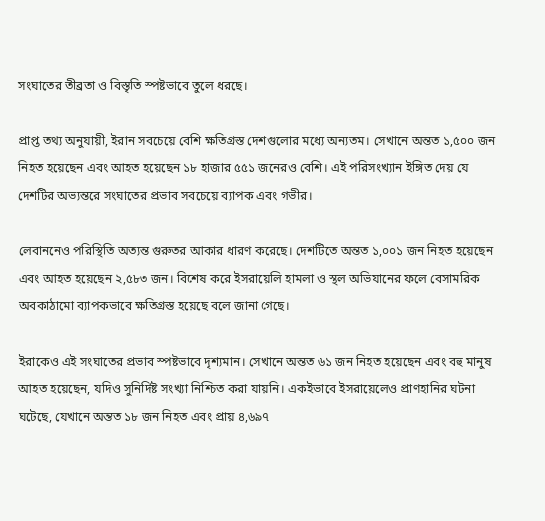সংঘাতের তীব্রতা ও বিস্তৃতি স্পষ্টভাবে তুলে ধরছে।

প্রাপ্ত তথ্য অনুযায়ী, ইরান সবচেয়ে বেশি ক্ষতিগ্রস্ত দেশগুলোর মধ্যে অন্যতম। সেখানে অন্তত ১,৫০০ জন নিহত হয়েছেন এবং আহত হয়েছেন ১৮ হাজার ৫৫১ জনেরও বেশি। এই পরিসংখ্যান ইঙ্গিত দেয় যে দেশটির অভ্যন্তরে সংঘাতের প্রভাব সবচেয়ে ব্যাপক এবং গভীর।

লেবাননেও পরিস্থিতি অত্যন্ত গুরুতর আকার ধারণ করেছে। দেশটিতে অন্তত ১,০০১ জন নিহত হয়েছেন এবং আহত হয়েছেন ২,৫৮৩ জন। বিশেষ করে ইসরায়েলি হামলা ও স্থল অভিযানের ফলে বেসামরিক অবকাঠামো ব্যাপকভাবে ক্ষতিগ্রস্ত হয়েছে বলে জানা গেছে।

ইরাকেও এই সংঘাতের প্রভাব স্পষ্টভাবে দৃশ্যমান। সেখানে অন্তত ৬১ জন নিহত হয়েছেন এবং বহু মানুষ আহত হয়েছেন, যদিও সুনির্দিষ্ট সংখ্যা নিশ্চিত করা যায়নি। একইভাবে ইসরায়েলেও প্রাণহানির ঘটনা ঘটেছে, যেখানে অন্তত ১৮ জন নিহত এবং প্রায় ৪,৬৯৭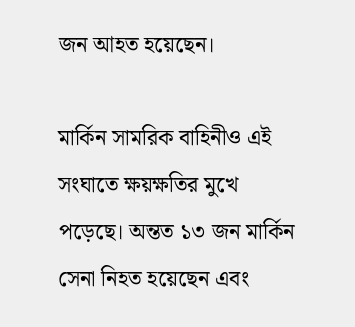জন আহত হয়েছেন।

মার্কিন সামরিক বাহিনীও এই সংঘাতে ক্ষয়ক্ষতির মুখে পড়েছে। অন্তত ১৩ জন মার্কিন সেনা নিহত হয়েছেন এবং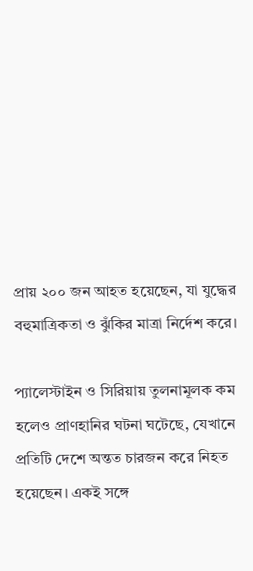প্রায় ২০০ জন আহত হয়েছেন, যা যুদ্ধের বহুমাত্রিকতা ও ঝুঁকির মাত্রা নির্দেশ করে।

প্যালেস্টাইন ও সিরিয়ায় তুলনামূলক কম হলেও প্রাণহানির ঘটনা ঘটেছে, যেখানে প্রতিটি দেশে অন্তত চারজন করে নিহত হয়েছেন। একই সঙ্গে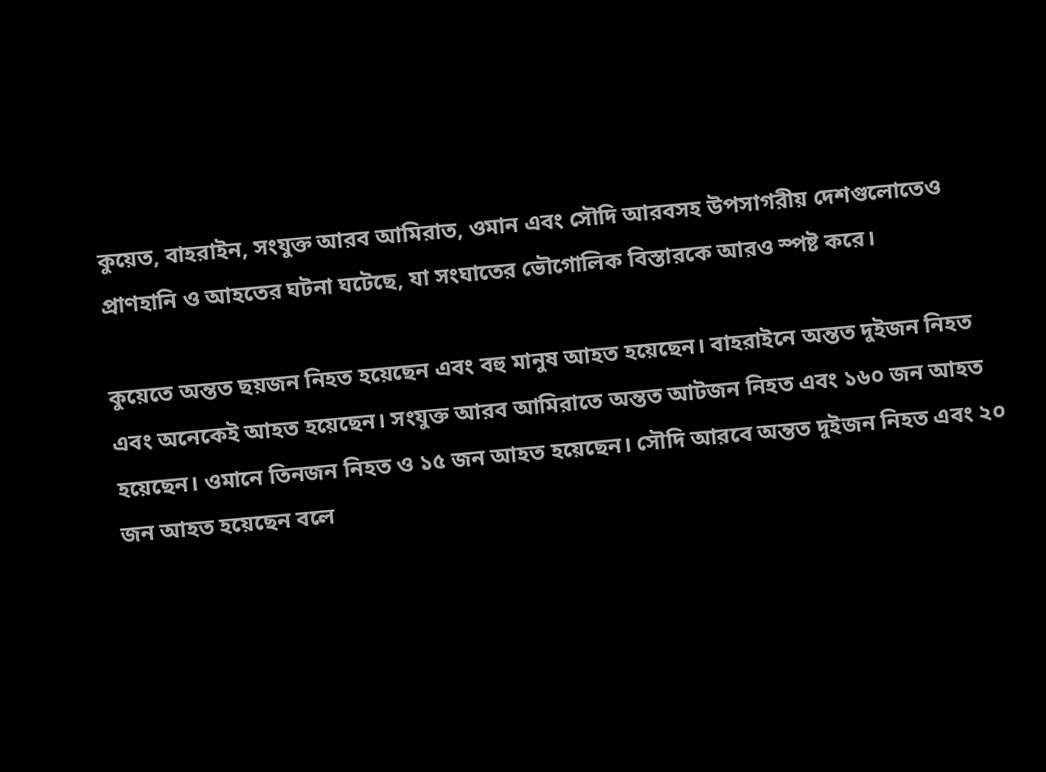কুয়েত, বাহরাইন, সংযুক্ত আরব আমিরাত, ওমান এবং সৌদি আরবসহ উপসাগরীয় দেশগুলোতেও প্রাণহানি ও আহতের ঘটনা ঘটেছে, যা সংঘাতের ভৌগোলিক বিস্তারকে আরও স্পষ্ট করে।

কুয়েতে অন্তত ছয়জন নিহত হয়েছেন এবং বহু মানুষ আহত হয়েছেন। বাহরাইনে অন্তত দুইজন নিহত এবং অনেকেই আহত হয়েছেন। সংযুক্ত আরব আমিরাতে অন্তত আটজন নিহত এবং ১৬০ জন আহত হয়েছেন। ওমানে তিনজন নিহত ও ১৫ জন আহত হয়েছেন। সৌদি আরবে অন্তত দুইজন নিহত এবং ২০ জন আহত হয়েছেন বলে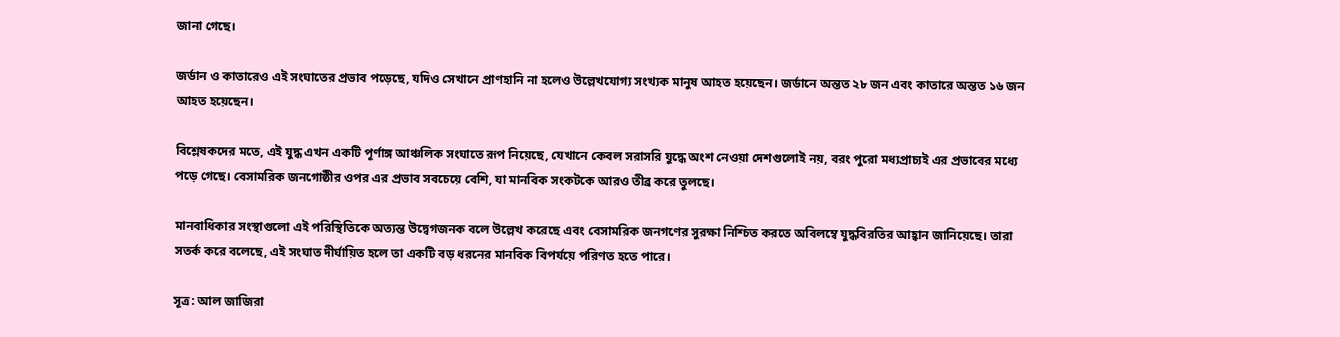জানা গেছে।

জর্ডান ও কাতারেও এই সংঘাতের প্রভাব পড়েছে, যদিও সেখানে প্রাণহানি না হলেও উল্লেখযোগ্য সংখ্যক মানুষ আহত হয়েছেন। জর্ডানে অন্তত ২৮ জন এবং কাতারে অন্তত ১৬ জন আহত হয়েছেন।

বিশ্লেষকদের মতে, এই যুদ্ধ এখন একটি পূর্ণাঙ্গ আঞ্চলিক সংঘাতে রূপ নিয়েছে, যেখানে কেবল সরাসরি যুদ্ধে অংশ নেওয়া দেশগুলোই নয়, বরং পুরো মধ্যপ্রাচ্যই এর প্রভাবের মধ্যে পড়ে গেছে। বেসামরিক জনগোষ্ঠীর ওপর এর প্রভাব সবচেয়ে বেশি, যা মানবিক সংকটকে আরও তীব্র করে তুলছে।

মানবাধিকার সংস্থাগুলো এই পরিস্থিতিকে অত্যন্ত উদ্বেগজনক বলে উল্লেখ করেছে এবং বেসামরিক জনগণের সুরক্ষা নিশ্চিত করতে অবিলম্বে যুদ্ধবিরতির আহ্বান জানিয়েছে। তারা সতর্ক করে বলেছে, এই সংঘাত দীর্ঘায়িত হলে তা একটি বড় ধরনের মানবিক বিপর্যয়ে পরিণত হতে পারে।

সূত্র: আল জাজিরা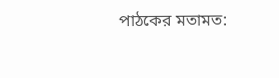পাঠকের মতামত: